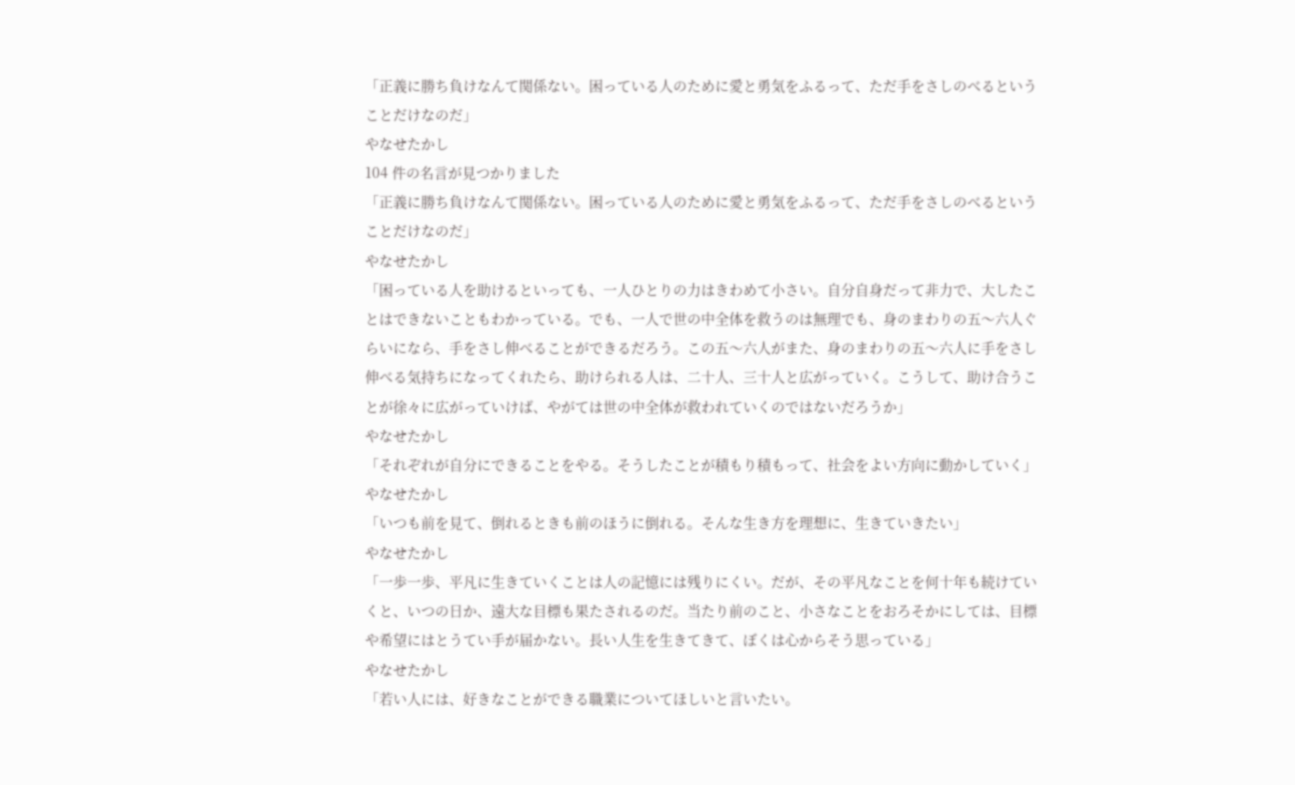「正義に勝ち負けなんて関係ない。困っている人のために愛と勇気をふるって、ただ手をさしのべるということだけなのだ」
やなせたかし
104 件の名言が見つかりました
「正義に勝ち負けなんて関係ない。困っている人のために愛と勇気をふるって、ただ手をさしのべるということだけなのだ」
やなせたかし
「困っている人を助けるといっても、一人ひとりの力はきわめて小さい。自分自身だって非力で、大したことはできないこともわかっている。でも、一人で世の中全体を救うのは無理でも、身のまわりの五〜六人ぐらいになら、手をさし伸べることができるだろう。この五〜六人がまた、身のまわりの五〜六人に手をさし伸べる気持ちになってくれたら、助けられる人は、二十人、三十人と広がっていく。こうして、助け合うことが徐々に広がっていけば、やがては世の中全体が救われていくのではないだろうか」
やなせたかし
「それぞれが自分にできることをやる。そうしたことが積もり積もって、社会をよい方向に動かしていく」
やなせたかし
「いつも前を見て、倒れるときも前のほうに倒れる。そんな生き方を理想に、生きていきたい」
やなせたかし
「一歩一歩、平凡に生きていくことは人の記憶には残りにくい。だが、その平凡なことを何十年も続けていくと、いつの日か、遠大な目標も果たされるのだ。当たり前のこと、小さなことをおろそかにしては、目標や希望にはとうてい手が届かない。長い人生を生きてきて、ぼくは心からそう思っている」
やなせたかし
「若い人には、好きなことができる職業についてほしいと言いたい。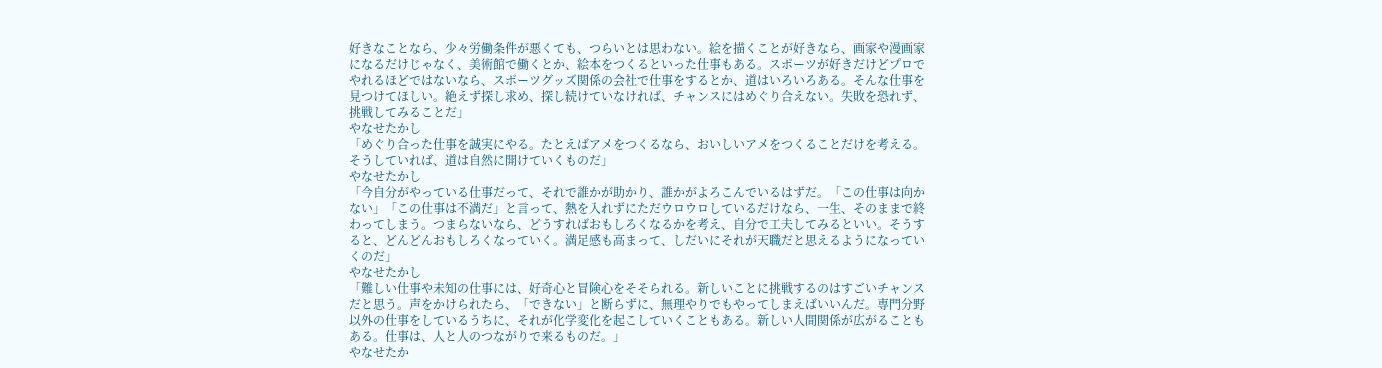好きなことなら、少々労働条件が悪くても、つらいとは思わない。絵を描くことが好きなら、画家や漫画家になるだけじゃなく、美術館で働くとか、絵本をつくるといった仕事もある。スポーツが好きだけどプロでやれるほどではないなら、スポーツグッズ関係の会社で仕事をするとか、道はいろいろある。そんな仕事を見つけてほしい。絶えず探し求め、探し続けていなければ、チャンスにはめぐり合えない。失敗を恐れず、挑戦してみることだ」
やなせたかし
「めぐり合った仕事を誠実にやる。たとえばアメをつくるなら、おいしいアメをつくることだけを考える。そうしていれば、道は自然に開けていくものだ」
やなせたかし
「今自分がやっている仕事だって、それで誰かが助かり、誰かがよろこんでいるはずだ。「この仕事は向かない」「この仕事は不満だ」と言って、熱を入れずにただウロウロしているだけなら、一生、そのままで終わってしまう。つまらないなら、どうすればおもしろくなるかを考え、自分で工夫してみるといい。そうすると、どんどんおもしろくなっていく。満足感も高まって、しだいにそれが天職だと思えるようになっていくのだ」
やなせたかし
「難しい仕事や未知の仕事には、好奇心と冒険心をそそられる。新しいことに挑戦するのはすごいチャンスだと思う。声をかけられたら、「できない」と断らずに、無理やりでもやってしまえばいいんだ。専門分野以外の仕事をしているうちに、それが化学変化を起こしていくこともある。新しい人間関係が広がることもある。仕事は、人と人のつながりで来るものだ。」
やなせたか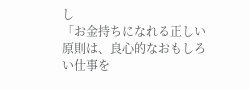し
「お金持ちになれる正しい原則は、良心的なおもしろい仕事を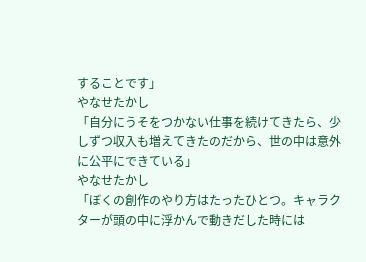することです」
やなせたかし
「自分にうそをつかない仕事を続けてきたら、少しずつ収入も増えてきたのだから、世の中は意外に公平にできている」
やなせたかし
「ぼくの創作のやり方はたったひとつ。キャラクターが頭の中に浮かんで動きだした時には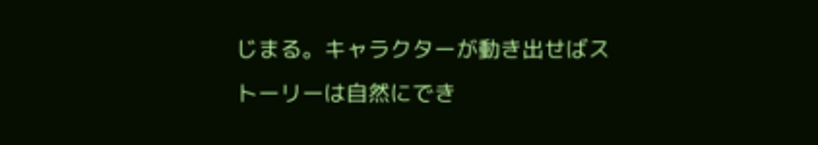じまる。キャラクターが動き出せばストーリーは自然にでき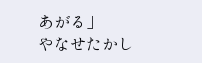あがる」
やなせたかし